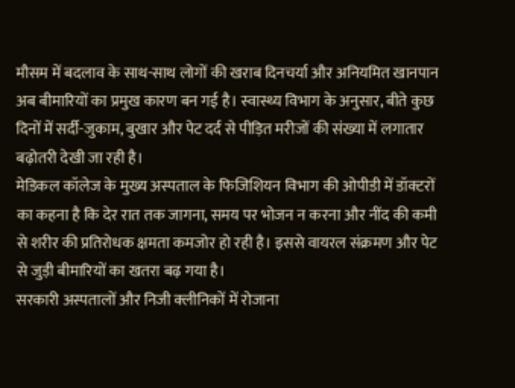मौसम में बदलाव के साथ-साथ लोगों की खराब दिनचर्या और अनियमित खानपान अब बीमारियों का प्रमुख कारण बन गई है। स्वास्थ्य विभाग के अनुसार, बीते कुछ दिनों में सर्दी-जुकाम, बुखार और पेट दर्द से पीड़ित मरीजों की संख्या में लगातार बढ़ोतरी देखी जा रही है।
मेडिकल कॉलेज के मुख्य अस्पताल के फिजिशियन विभाग की ओपीडी में डॉक्टरों का कहना है कि देर रात तक जागना, समय पर भोजन न करना और नींद की कमी से शरीर की प्रतिरोधक क्षमता कमजोर हो रही है। इससे वायरल संक्रमण और पेट से जुड़ी बीमारियों का खतरा बढ़ गया है।
सरकारी अस्पतालों और निजी क्लीनिकों में रोजाना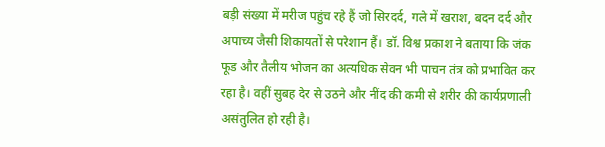बड़ी संख्या में मरीज पहुंच रहे हैं जो सिरदर्द, गले में खराश, बदन दर्द और अपाच्य जैसी शिकायतों से परेशान हैं। डॉ. विश्व प्रकाश ने बताया कि जंक फूड और तैलीय भोजन का अत्यधिक सेवन भी पाचन तंत्र को प्रभावित कर रहा है। वहीं सुबह देर से उठने और नींद की कमी से शरीर की कार्यप्रणाली असंतुलित हो रही है।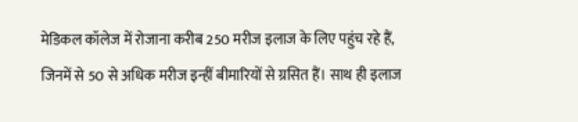मेडिकल कॉलेज में रोजाना करीब 250 मरीज इलाज के लिए पहुंच रहे हैं, जिनमें से 50 से अधिक मरीज इन्हीं बीमारियों से ग्रसित हैं। साथ ही इलाज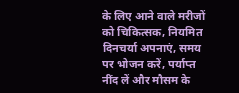के लिए आने वाले मरीजों को चिकित्सक, नियमित दिनचर्या अपनाएं, समय पर भोजन करें, पर्याप्त नींद लें और मौसम के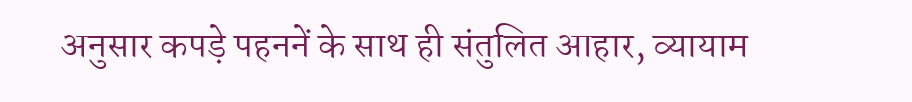अनुसार कपड़े पहननें के साथ ही संतुलित आहार, व्यायाम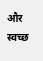और स्वच्छ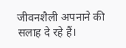जीवनशैली अपनाने की सलाह दे रहे हैं।